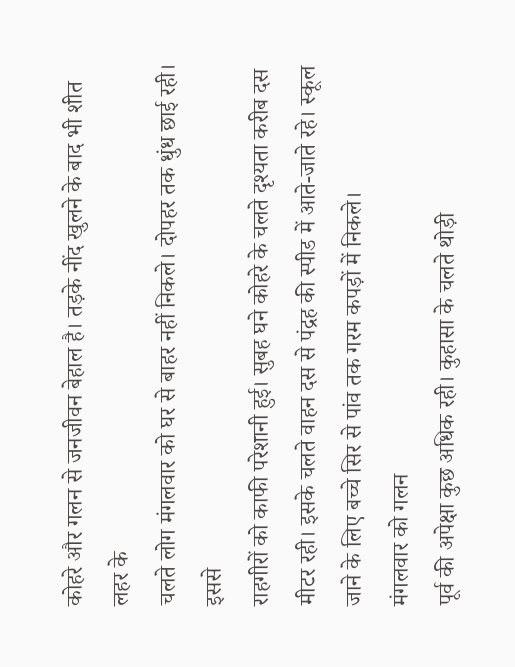कोहरे और गलन से जनजीवन बेहाल है। तड़के नींद खुलने के बाद भी शीत लहर के
चलते लोग मंगलवार को घर से बाहर नहीं निकले। दोपहर तक धुंध छाई रही।
इससे
राहगीरों को काफी परेशानी हुई। सुबह घने कोहरे के चलते दृश्यता करीब दस
मीटर रही। इसके चलते वाहन दस से पंद्रह की स्पीड में आते-जाते रहे। स्कूल
जाने के लिए बच्चे सिर से पांव तक गरम कपड़ों में निकले।
मंगलवार को गलन
पूर्व की अपेक्षा कुछ अधिक रही। कुहासा के चलते थोड़ी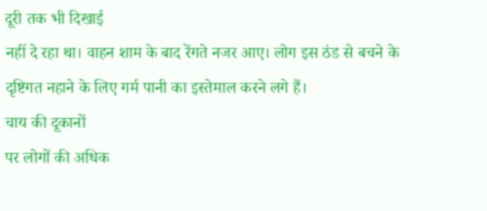दूरी तक भी दिखाई
नहीं दे रहा था। वाहन शाम के बाद रेंगते नजर आए। लोग इस ठंड से बचने के
दृष्टिगत नहाने के लिए गर्म पानी का इस्तेमाल करने लगे हैं।
चाय की दूकानों
पर लोगों की अधिक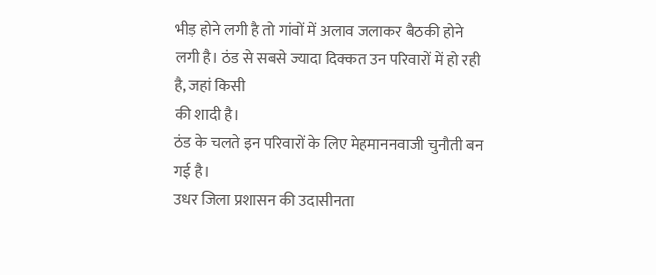भीड़ होने लगी है तो गांवों में अलाव जलाकर बैठकी होने
लगी है। ठंड से सबसे ज्यादा दिक्कत उन परिवारों में हो रही है, जहां किसी
की शादी है।
ठंड के चलते इन परिवारों के लिए मेहमाननवाजी चुनौती बन गई है।
उधर जिला प्रशासन की उदासीनता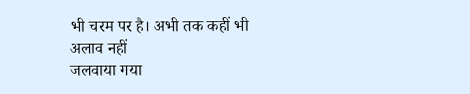भी चरम पर है। अभी तक कहीं भी अलाव नहीं
जलवाया गया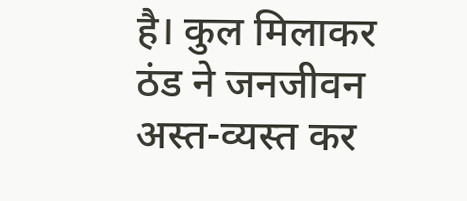है। कुल मिलाकर ठंड ने जनजीवन अस्त-व्यस्त कर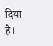दिया है।